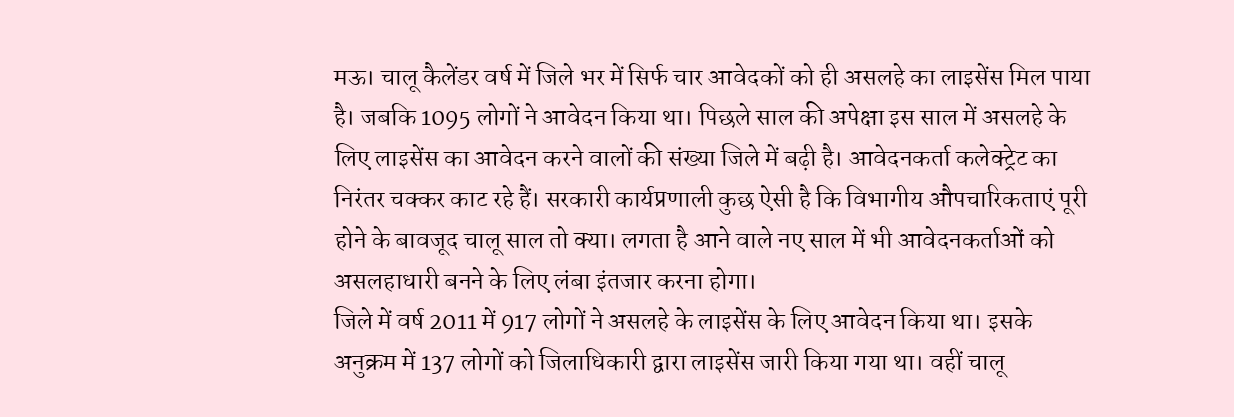मऊ। चालू कैलेंडर वर्ष में जिले भर में सिर्फ चार आवेदकों को ही असलहे का लाइसेंस मिल पाया है। जबकि 1095 लोगों ने आवेदन किया था। पिछले साल की अपेक्षा इस साल में असलहे के लिए लाइसेंस का आवेदन करने वालों की संख्या जिले में बढ़ी है। आवेदनकर्ता कलेक्ट्रेट का निरंतर चक्कर काट रहे हैं। सरकारी कार्यप्रणाली कुछ ऐसी है कि विभागीय औपचारिकताएं पूरी होने के बावजूद चालू साल तो क्या। लगता है आने वाले नए साल में भी आवेदनकर्ताओं को असलहाधारी बनने के लिए लंबा इंतजार करना होगा।
जिले में वर्ष 2011 में 917 लोगों ने असलहे के लाइसेंस के लिए आवेदन किया था। इसके अनुक्रम में 137 लोगों को जिलाधिकारी द्वारा लाइसेंस जारी किया गया था। वहीं चालू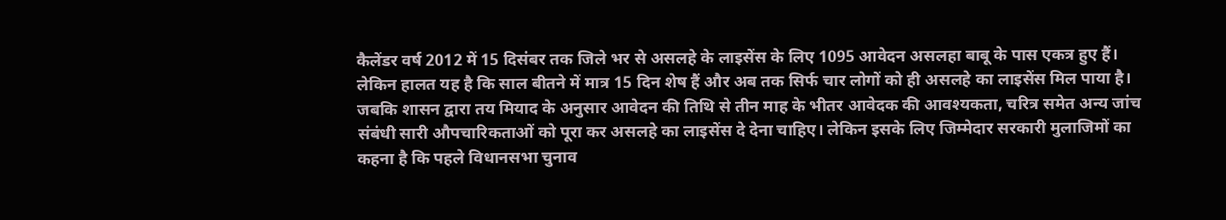कैलेंडर वर्ष 2012 में 15 दिसंबर तक जिले भर से असलहे के लाइसेंस के लिए 1095 आवेदन असलहा बाबू के पास एकत्र हुए हैं। लेकिन हालत यह है कि साल बीतने में मात्र 15 दिन शेष हैं और अब तक सिर्फ चार लोगों को ही असलहे का लाइसेंस मिल पाया है। जबकि शासन द्वारा तय मियाद के अनुसार आवेदन की तिथि से तीन माह के भीतर आवेदक की आवश्यकता, चरित्र समेत अन्य जांच संबंधी सारी औपचारिकताओं को पूरा कर असलहे का लाइसेंस दे देना चाहिए। लेकिन इसके लिए जिम्मेदार सरकारी मुलाजिमों का कहना है कि पहले विधानसभा चुनाव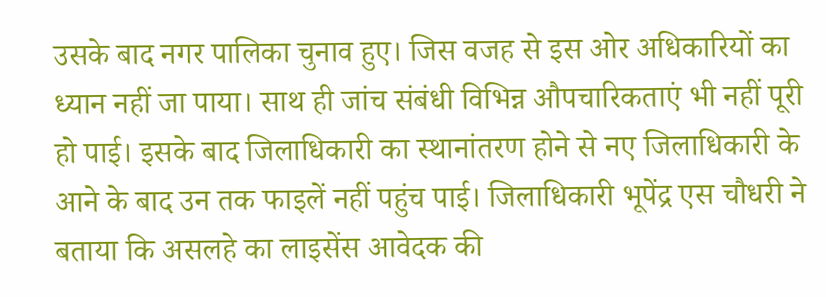उसके बाद नगर पालिका चुनाव हुए। जिस वजह से इस ओर अधिकारियों का ध्यान नहीं जा पाया। साथ ही जांच संबंधी विभिन्न औपचारिकताएं भी नहीं पूरी हो पाई। इसके बाद जिलाधिकारी का स्थानांतरण होने से नए जिलाधिकारी के आने के बाद उन तक फाइलें नहीं पहुंच पाई। जिलाधिकारी भूपेंद्र एस चौधरी ने बताया कि असलहे का लाइसेंस आवेदक की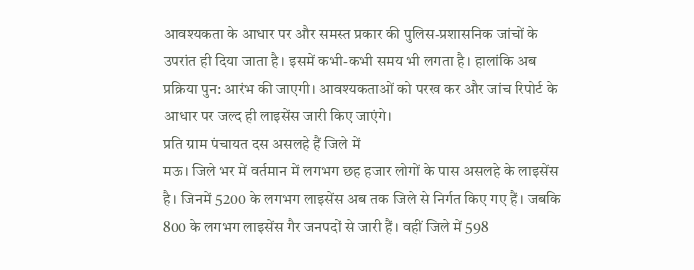आवश्यकता के आधार पर और समस्त प्रकार की पुलिस-प्रशासनिक जांचों के उपरांत ही दिया जाता है। इसमें कभी-कभी समय भी लगता है। हालांकि अब प्रक्रिया पुन: आरंभ की जाएगी। आवश्यकताओं को परख कर और जांच रिपोर्ट के आधार पर जल्द ही लाइसेंस जारी किए जाएंगे।
प्रति ग्राम पंचायत दस असलहे हैं जिले में
मऊ। जिले भर में वर्तमान में लगभग छह हजार लोगों के पास असलहे के लाइसेंस है। जिनमें 5200 के लगभग लाइसेंस अब तक जिले से निर्गत किए गए हैं। जबकि 800 के लगभग लाइसेंस गैर जनपदों से जारी हैं। वहीं जिले में 598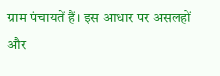ग्राम पंचायतें हैं। इस आधार पर असलहों और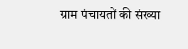ग्राम पंचायतों की संख्या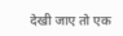देखी जाए तो एक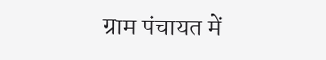ग्राम पंचायत में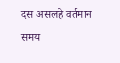दस असलहे वर्तमान समय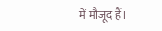में मौजूद हैं।